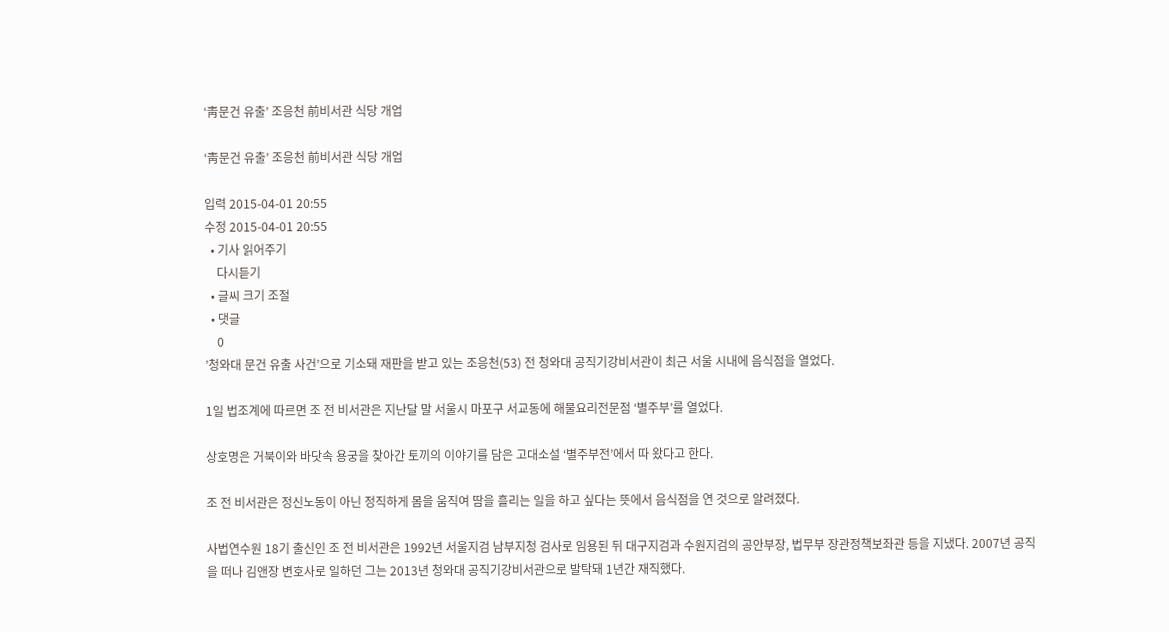‘靑문건 유출’ 조응천 前비서관 식당 개업

‘靑문건 유출’ 조응천 前비서관 식당 개업

입력 2015-04-01 20:55
수정 2015-04-01 20:55
  • 기사 읽어주기
    다시듣기
  • 글씨 크기 조절
  • 댓글
    0
’청와대 문건 유출 사건’으로 기소돼 재판을 받고 있는 조응천(53) 전 청와대 공직기강비서관이 최근 서울 시내에 음식점을 열었다.

1일 법조계에 따르면 조 전 비서관은 지난달 말 서울시 마포구 서교동에 해물요리전문점 ‘별주부’를 열었다.

상호명은 거북이와 바닷속 용궁을 찾아간 토끼의 이야기를 담은 고대소설 ‘별주부전’에서 따 왔다고 한다.

조 전 비서관은 정신노동이 아닌 정직하게 몸을 움직여 땀을 흘리는 일을 하고 싶다는 뜻에서 음식점을 연 것으로 알려졌다.

사법연수원 18기 출신인 조 전 비서관은 1992년 서울지검 남부지청 검사로 임용된 뒤 대구지검과 수원지검의 공안부장, 법무부 장관정책보좌관 등을 지냈다. 2007년 공직을 떠나 김앤장 변호사로 일하던 그는 2013년 청와대 공직기강비서관으로 발탁돼 1년간 재직했다.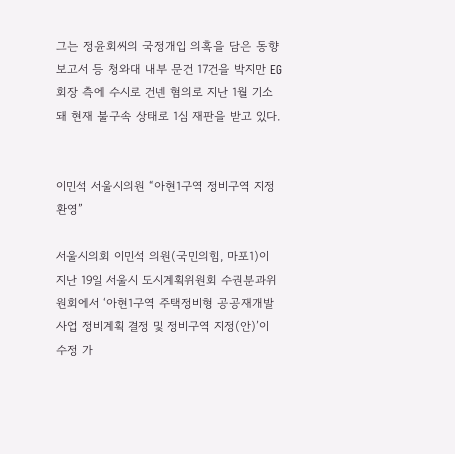그는 정윤회씨의 국정개입 의혹을 담은 동향보고서 등 청와대 내부 문건 17건을 박지만 EG 회장 측에 수시로 건넨 혐의로 지난 1월 기소돼 현재 불구속 상태로 1심 재판을 받고 있다.


이민석 서울시의원 “아현1구역 정비구역 지정 환영”

서울시의회 이민석 의원(국민의힘, 마포1)이 지난 19일 서울시 도시계획위원회 수권분과위원회에서 ‘아현1구역 주택정비형 공공재개발사업 정비계획 결정 및 정비구역 지정(안)’이 수정 가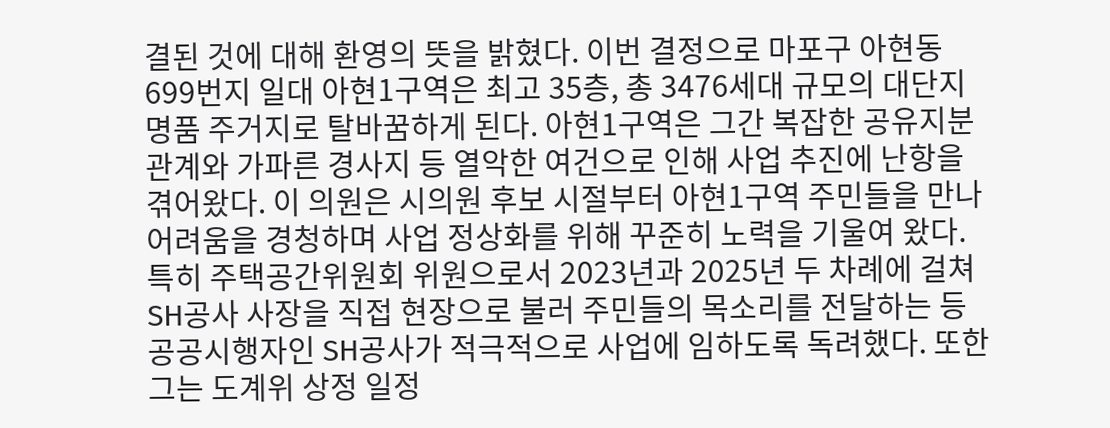결된 것에 대해 환영의 뜻을 밝혔다. 이번 결정으로 마포구 아현동 699번지 일대 아현1구역은 최고 35층, 총 3476세대 규모의 대단지 명품 주거지로 탈바꿈하게 된다. 아현1구역은 그간 복잡한 공유지분 관계와 가파른 경사지 등 열악한 여건으로 인해 사업 추진에 난항을 겪어왔다. 이 의원은 시의원 후보 시절부터 아현1구역 주민들을 만나 어려움을 경청하며 사업 정상화를 위해 꾸준히 노력을 기울여 왔다. 특히 주택공간위원회 위원으로서 2023년과 2025년 두 차례에 걸쳐 SH공사 사장을 직접 현장으로 불러 주민들의 목소리를 전달하는 등 공공시행자인 SH공사가 적극적으로 사업에 임하도록 독려했다. 또한 그는 도계위 상정 일정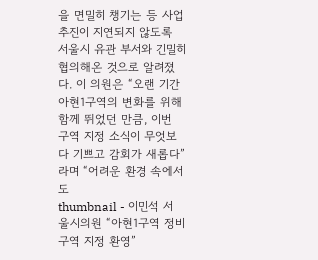을 면밀히 챙기는 등 사업 추진이 지연되지 않도록 서울시 유관 부서와 긴밀히 협의해온 것으로 알려졌다. 이 의원은 “오랜 기간 아현1구역의 변화를 위해 함께 뛰었던 만큼, 이번 구역 지정 소식이 무엇보다 기쁘고 감회가 새롭다”라며 “어려운 환경 속에서도
thumbnail - 이민석 서울시의원 “아현1구역 정비구역 지정 환영”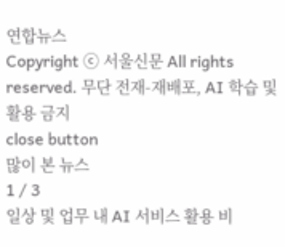연합뉴스
Copyright ⓒ 서울신문 All rights reserved. 무단 전재-재배포, AI 학습 및 활용 금지
close button
많이 본 뉴스
1 / 3
일상 및 업무 내 AI 서비스 활용 비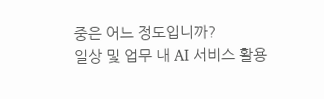중은 어느 정도입니까?
일상 및 업무 내 AI 서비스 활용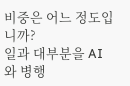비중은 어느 정도입니까?
일과 대부분을 AI와 병행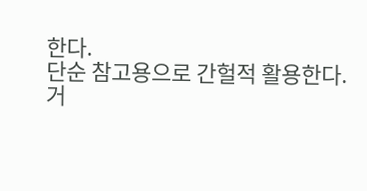한다.
단순 참고용으로 간헐적 활용한다.
거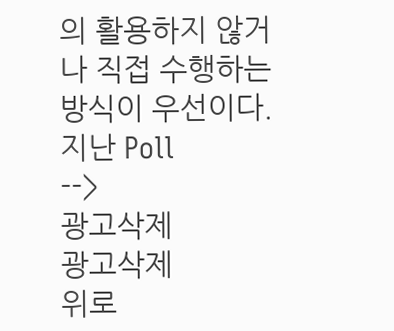의 활용하지 않거나 직접 수행하는 방식이 우선이다.
지난 Poll
-->
광고삭제
광고삭제
위로